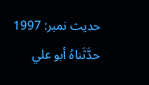حدیث نمبر: 1997
حدَّثَناهُ أبو علي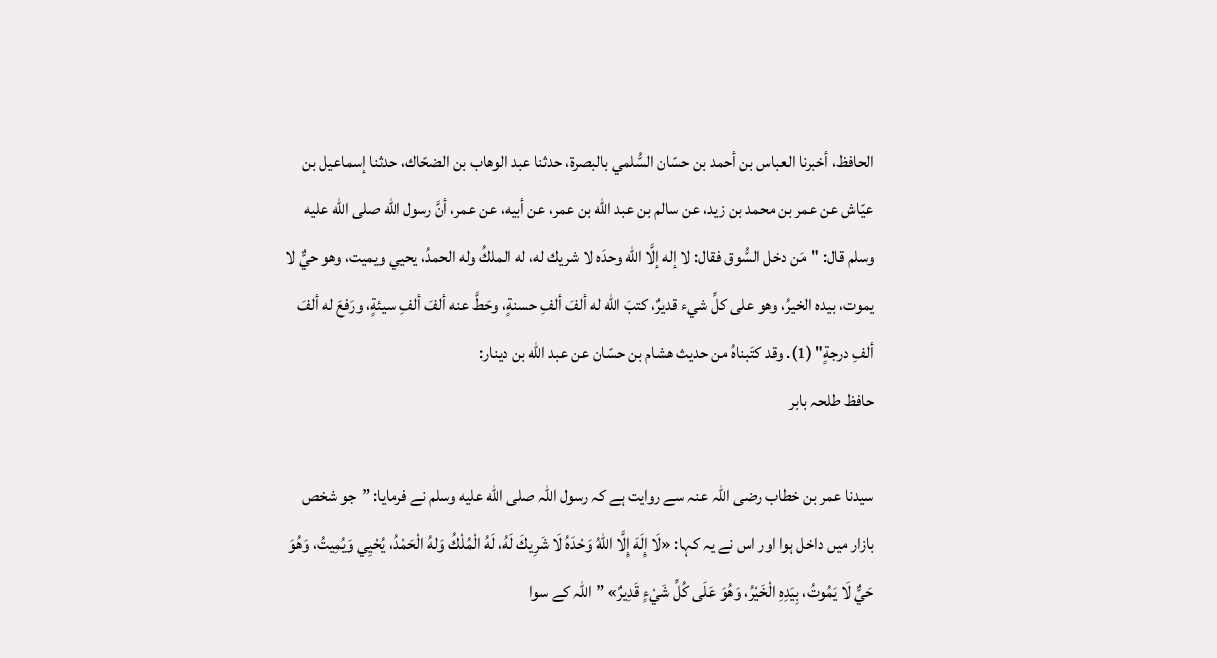الحافظ، أخبرنا العباس بن أحمد بن حسّان السُّلمي بالبصرة، حدثنا عبد الوهاب بن الضحّاك، حدثنا إسماعيل بن عيّاش عن عمر بن محمد بن زيد، عن سالم بن عبد الله بن عمر، عن أبيه، عن عمر، أنَّ رسول الله صلى الله عليه وسلم قال: "مَن دخل السُّوق فقال: لا إله إلَّا الله وحدَه لا شريك له، له الملكُ وله الحمدُ، يحيي ويميت، وهو حيٌّ لا يموت، بيده الخيرُ، وهو على كلِّ شيء قديرٌ، كتبَ الله له ألفَ ألفِ حسنةٍ، وحَطَّ عنه ألفَ ألفِ سيئةٍ، ورَفعَ له ألفَ ألفِ درجةٍ" (1). وقد كتَبناهُ من حديث هشام بن حسّان عن عبد الله بن دينار:
حافظ طلحہ بابر

سیدنا عمر بن خطاب رضی اللہ عنہ سے روایت ہے کہ رسول اللہ صلى الله عليه وسلم نے فرمایا: ”جو شخص بازار میں داخل ہوا اور اس نے یہ کہا: «لَا إِلَهَ إِلَّا اللهُ وَحْدَهُ لَا شَرِيكَ لَهُ، لَهُ الْمُلْكُ وَلهُ الْحَمْدُ، يُحْيِي وَيُمِيتُ، وَهُوَ حَيٌّ لَا يَمُوتُ، بِيَدِهِ الْخَيْرُ، وَهُوَ عَلَى كُلِّ شَيْءٍ قَدِيرٌ» ”اللہ کے سوا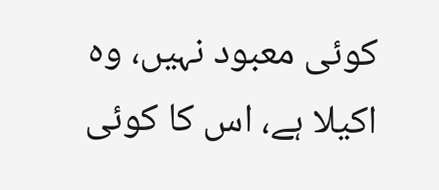کوئی معبود نہیں، وہ اکیلا ہے، اس کا کوئی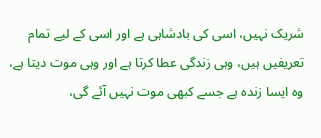شریک نہیں، اسی کی بادشاہی ہے اور اسی کے لیے تمام تعریفیں ہیں، وہی زندگی عطا کرتا ہے اور وہی موت دیتا ہے، وہ ایسا زندہ ہے جسے کبھی موت نہیں آئے گی،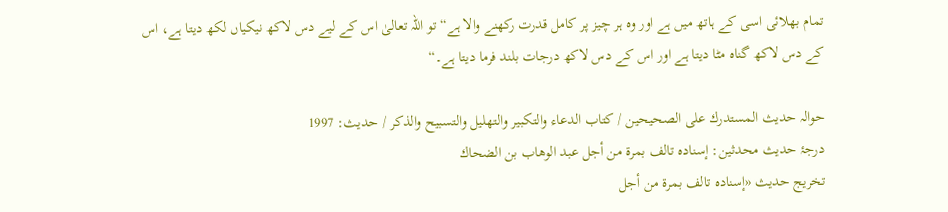تمام بھلائی اسی کے ہاتھ میں ہے اور وہ ہر چیز پر کامل قدرت رکھنے والا ہے“ تو اللہ تعالیٰ اس کے لیے دس لاکھ نیکیاں لکھ دیتا ہے، اس کے دس لاکھ گناہ مٹا دیتا ہے اور اس کے دس لاکھ درجات بلند فرما دیتا ہے۔“

حوالہ حدیث المستدرك على الصحيحين / كتاب الدعاء والتكبير والتهليل والتسبيح والذكر / حدیث: 1997
درجۂ حدیث محدثین: إسناده تالف بمرة من أجل عبد الوهاب بن الضحاك
تخریج حدیث «إسناده تالف بمرة من أجل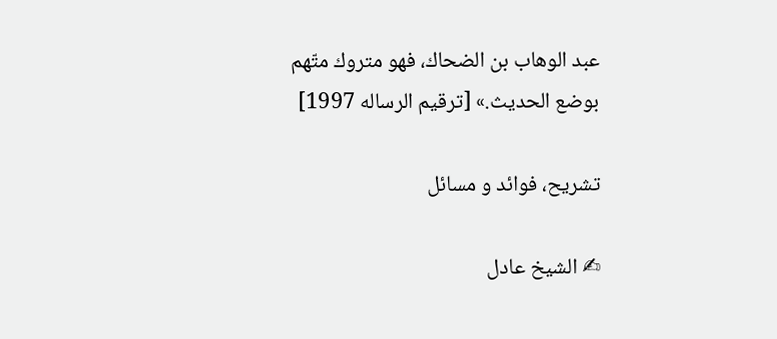عبد الوهاب بن الضحاك، فهو متروك متّهم بوضع الحديث.» [ترقيم الرساله 1997]

تشریح، فوائد و مسائل

✍ الشیخ عادل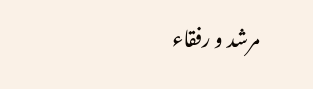مرشد و رفقاء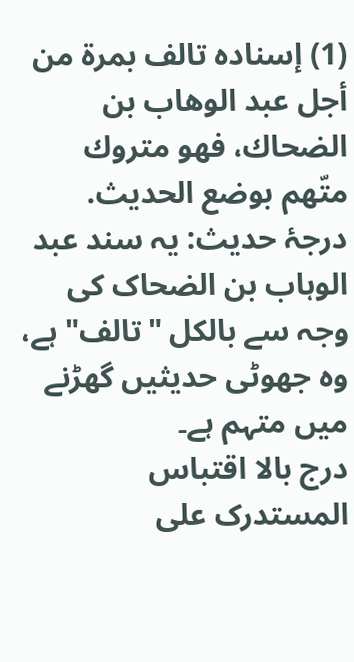(1) إسناده تالف بمرة من أجل عبد الوهاب بن الضحاك، فهو متروك متّهم بوضع الحديث.
درجۂ حدیث: یہ سند عبد الوہاب بن الضحاک کی وجہ سے بالکل "تالف" ہے، وہ جھوٹی حدیثیں گھڑنے میں متہم ہے۔
درج بالا اقتباس المستدرک علی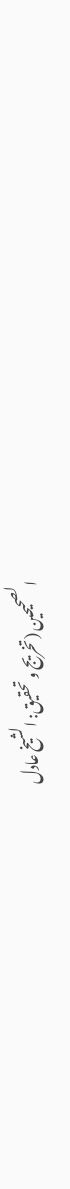الصحیحین (تخریج و تحقیق: الشیخ عادل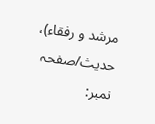مرشد و رفقاء)، حدیث/صفحہ نمبر: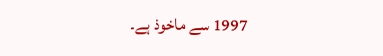1997 سے ماخوذ ہے۔